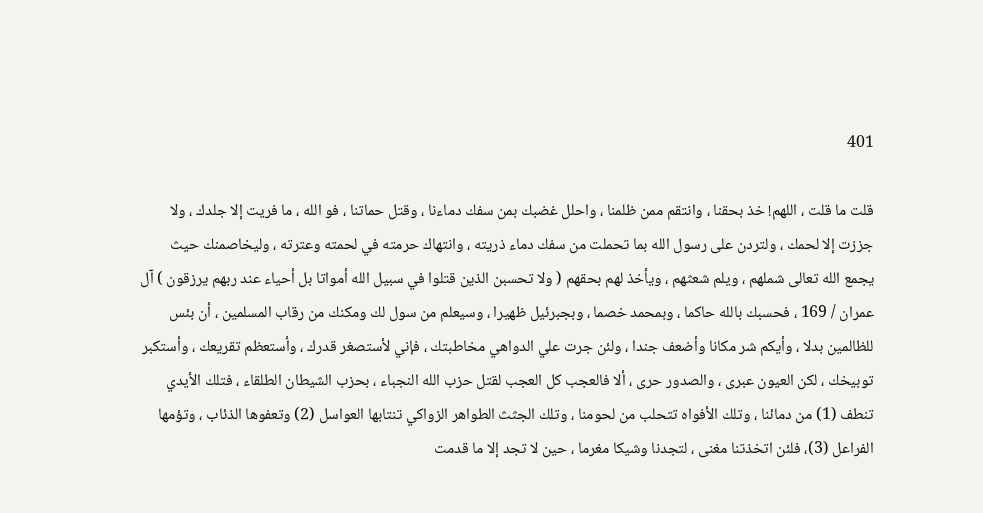401

قلت ما قلت ، اللهم! خذ بحقنا ، وانتقم ممن ظلمنا ، واحلل غضبك بمن سفك دماءنا ، وقتل حماتنا ، فو الله ، ما فريت إلا جلدك ، ولا جززت إلا لحمك ، ولتردن على رسول الله بما تحملت من سفك دماء ذريته ، وانتهاك حرمته في لحمته وعترته ، وليخاصمنك حيث يجمع الله تعالى شملهم ، ويلم شعثهم ، ويأخذ لهم بحقهم ( ولا تحسبن الذين قتلوا في سبيل الله أمواتا بل أحياء عند ربهم يرزقون ) آل عمران / 169 ، فحسبك بالله حاكما ، وبمحمد خصما ، وبجبرئيل ظهيرا ، وسيعلم من سول لك ومكنك من رقاب المسلمين ، أن بئس للظالمين بدلا ، وأيكم شر مكانا وأضعف جندا ، ولئن جرت علي الدواهي مخاطبتك ، فإني لأستصغر قدرك ، وأستعظم تقريعك ، وأستكبر توبيخك ، لكن العيون عبرى ، والصدور حرى ، ألا فالعجب كل العجب لقتل حزب الله النجباء ، بحزب الشيطان الطلقاء ، فتلك الأيدي تنطف (1) من دمائنا ، وتلك الأفواه تتحلب من لحومنا ، وتلك الجثث الطواهر الزواكي تنتابها العواسل (2) وتعفوها الذئاب ، وتؤمها الفراعل (3)، فلئن اتخذتنا مغنى ، لتجدنا وشيكا مغرما ، حين لا تجد إلا ما قدمت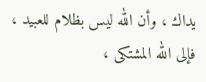يداك ، وأن الله ليس بظلام للعبيد ، فإلى الله المشتكى ،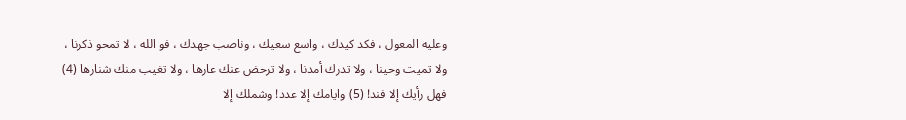وعليه المعول ، فكد كيدك ، واسع سعيك ، وناصب جهدك ، فو الله ، لا تمحو ذكرنا ، ولا تميت وحينا ، ولا تدرك أمدنا ، ولا ترحض عنك عارها ، ولا تغيب منك شنارها (4) فهل رأيك إلا فند! (5) وايامك إلا عدد! وشملك إلا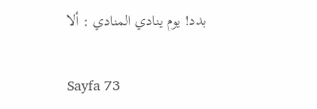بدد! يوم ينادي المنادي : ألا

Sayfa 73